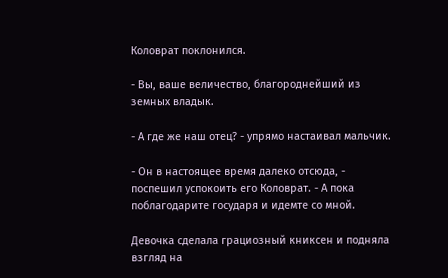Коловрат поклонился.

- Вы, ваше величество, благороднейший из земных владык.

- А где же наш отец? - упрямо настаивал мальчик.

- Он в настоящее время далеко отсюда, - поспешил успокоить его Коловрат. - А пока поблагодарите государя и идемте со мной.

Девочка сделала грациозный книксен и подняла взгляд на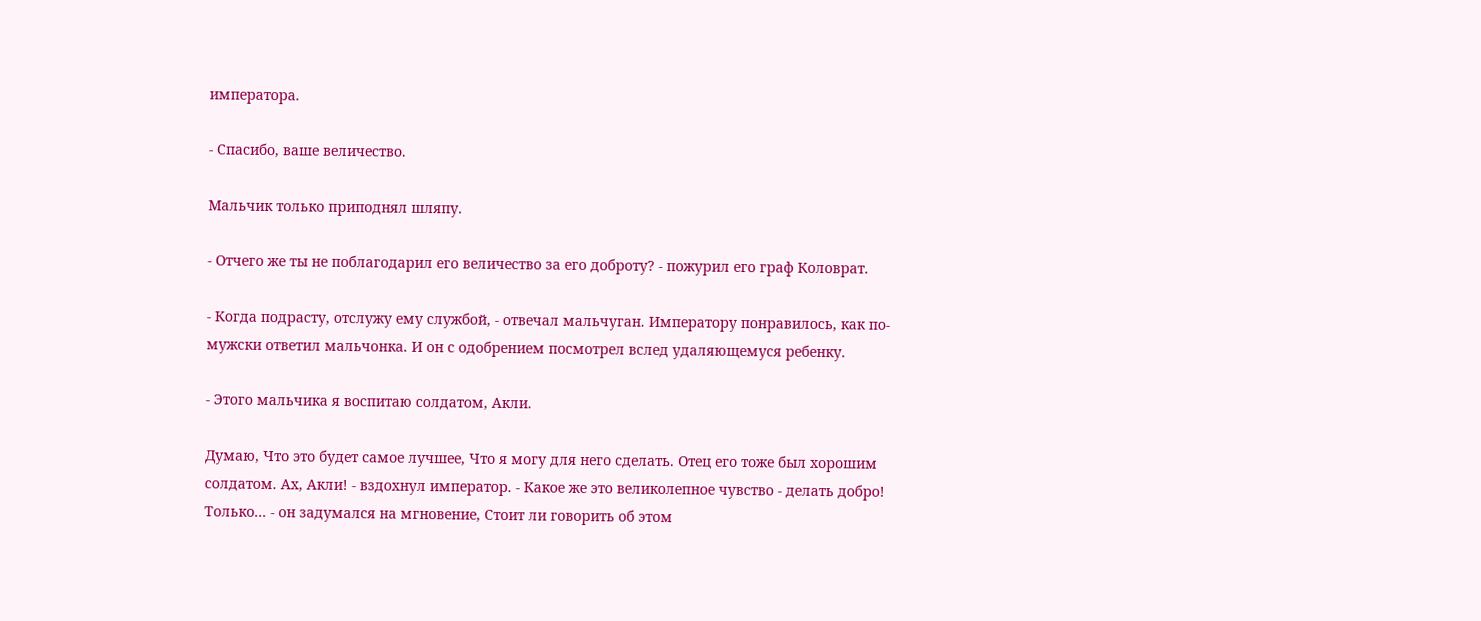императора.

- Спасибо, ваше величество.

Мальчик только приподнял шляпу.

- Отчего же ты не поблагодарил его величество за его доброту? - пожурил его граф Коловрат.

- Когда подрасту, отслужу ему службой, - отвечал мальчуган. Императору понравилось, как по-мужски ответил мальчонка. И он с одобрением посмотрел вслед удаляющемуся ребенку.

- Этого мальчика я воспитаю солдатом, Акли.

Думаю, Что это будет самое лучшее, Что я могу для него сделать. Отец его тоже был хорошим солдатом. Ах, Акли! - вздохнул император. - Какое же это великолепное чувство - делать добро! Только... - он задумался на мгновение, Стоит ли говорить об этом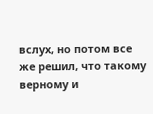вслух, но потом все же решил, что такому верному и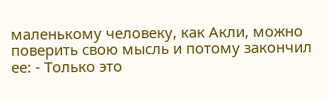маленькому человеку, как Акли, можно поверить свою мысль и потому закончил ее: - Только это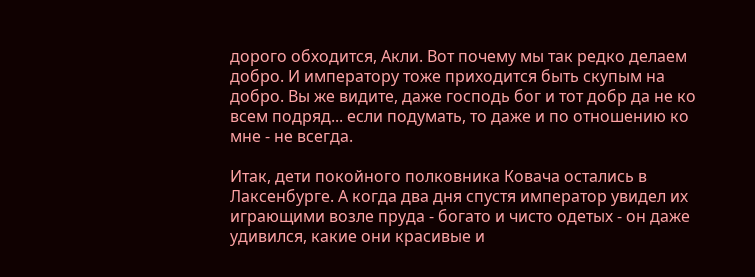дорого обходится, Акли. Вот почему мы так редко делаем добро. И императору тоже приходится быть скупым на добро. Вы же видите, даже господь бог и тот добр да не ко всем подряд... если подумать, то даже и по отношению ко мне - не всегда.

Итак, дети покойного полковника Ковача остались в Лаксенбурге. А когда два дня спустя император увидел их играющими возле пруда - богато и чисто одетых - он даже удивился, какие они красивые и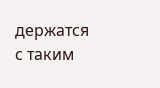держатся с таким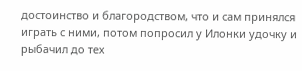достоинство и благородством, что и сам принялся играть с ними, потом попросил у Илонки удочку и рыбачил до тех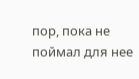пор, пока не поймал для нее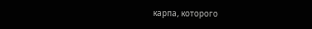карпа, которого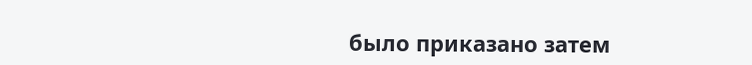было приказано затем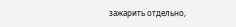зажарить отдельно,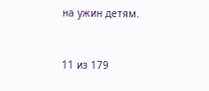на ужин детям.



11 из 179